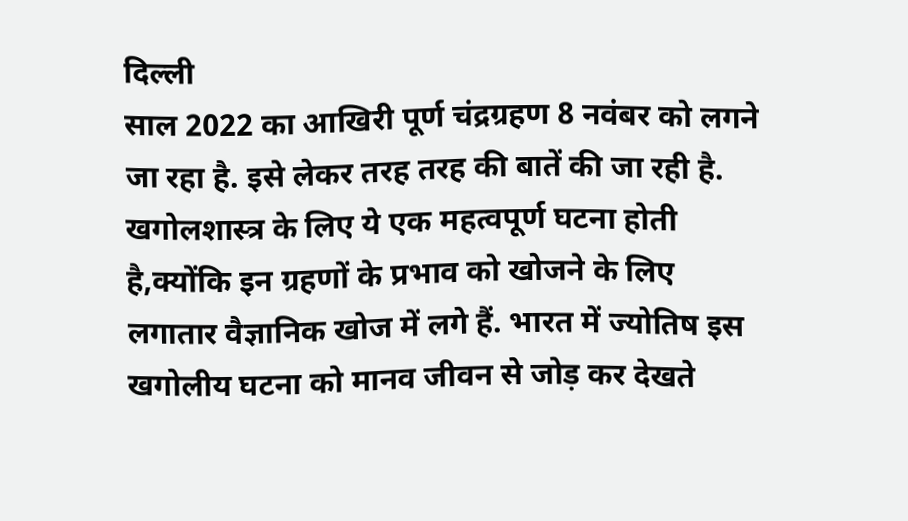दिल्ली
साल 2022 का आखिरी पूर्ण चंद्रग्रहण 8 नवंबर को लगने जा रहा है. इसे लेकर तरह तरह की बातें की जा रही है. खगोलशास्त्र के लिए ये एक महत्वपूर्ण घटना होती है,क्योंकि इन ग्रहणों के प्रभाव को खोजने के लिए लगातार वैज्ञानिक खोज में लगे हैं. भारत में ज्योतिष इस खगोलीय घटना को मानव जीवन से जोड़ कर देखते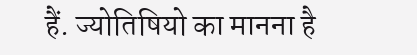हैं. ज्योतिषियो का मानना है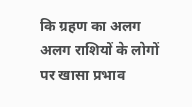कि ग्रहण का अलग अलग राशियों के लोगों पर खासा प्रभाव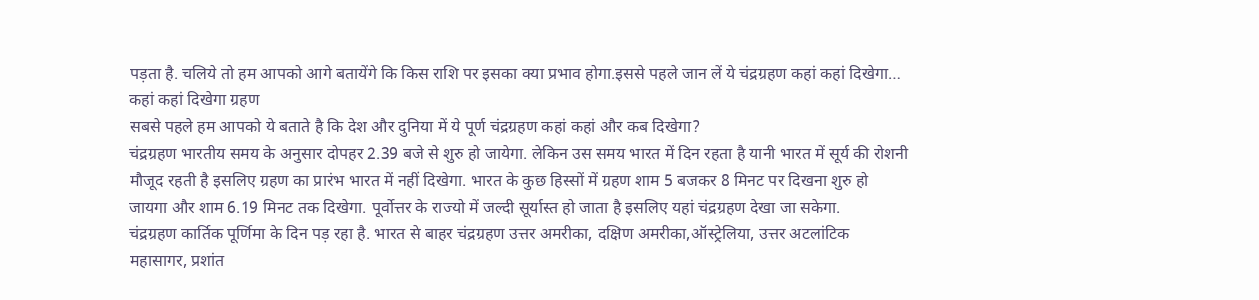पड़ता है. चलिये तो हम आपको आगे बतायेंगे कि किस राशि पर इसका क्या प्रभाव होगा.इससे पहले जान लें ये चंद्रग्रहण कहां कहां दिखेगा…
कहां कहां दिखेगा ग्रहण
सबसे पहले हम आपको ये बताते है कि देश और दुनिया में ये पूर्ण चंद्रग्रहण कहां कहां और कब दिखेगा?
चंद्रग्रहण भारतीय समय के अनुसार दोपहर 2.39 बजे से शुरु हो जायेगा. लेकिन उस समय भारत में दिन रहता है यानी भारत में सूर्य की रोशनी मौजूद रहती है इसलिए ग्रहण का प्रारंभ भारत में नहीं दिखेगा. भारत के कुछ हिस्सों में ग्रहण शाम 5 बजकर 8 मिनट पर दिखना शुरु हो जायगा और शाम 6.19 मिनट तक दिखेगा. पूर्वोत्तर के राज्यो में जल्दी सूर्यास्त हो जाता है इसलिए यहां चंद्रग्रहण देखा जा सकेगा.
चंद्रग्रहण कार्तिक पूर्णिमा के दिन पड़ रहा है. भारत से बाहर चंद्रग्रहण उत्तर अमरीका, दक्षिण अमरीका,ऑस्ट्रेलिया, उत्तर अटलांटिक महासागर, प्रशांत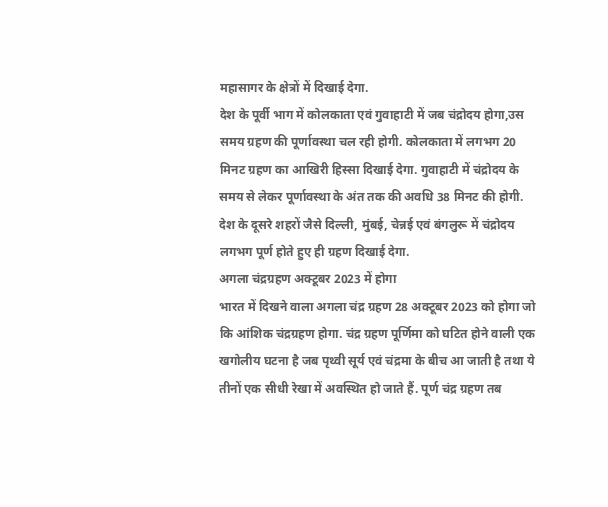महासागर के क्षेत्रों में दिखाई देगा.
देश के पूर्वी भाग में कोलकाता एवं गुवाहाटी में जब चंद्रोदय होगा,उस समय ग्रहण की पूर्णावस्था चल रही होगी. कोलकाता में लगभग 20 मिनट ग्रहण का आखिरी हिस्सा दिखाई देगा. गुवाहाटी में चंद्रोदय के समय से लेकर पूर्णावस्था के अंत तक की अवधि 38 मिनट की होगी.
देश के दूसरे शहरों जैसे दिल्ली, मुंबई, चेन्नई एवं बंगलुरू में चंद्रोदय लगभग पूर्ण होते हुए ही ग्रहण दिखाई देगा.
अगला चंद्रग्रहण अक्टूबर 2023 में होगा
भारत में दिखने वाला अगला चंद्र ग्रहण 28 अक्टूबर 2023 को होगा जो कि आंशिक चंद्रग्रहण होगा. चंद्र ग्रहण पूर्णिमा को घटित होने वाली एक खगोलीय घटना है जब पृथ्वी सूर्य एवं चंद्रमा के बीच आ जाती है तथा ये तीनों एक सीधी रेखा में अवस्थित हो जाते हैं. पूर्ण चंद्र ग्रहण तब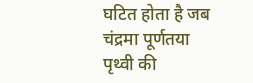घटित होता है जब चंद्रमा पूर्णतया पृथ्वी की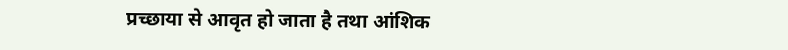प्रच्छाया से आवृत हो जाता है तथा आंशिक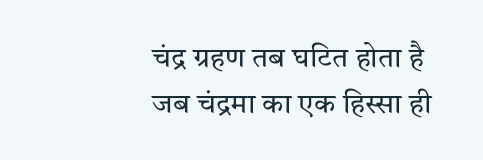चंद्र ग्रहण तब घटित होता है जब चंद्रमा का एक हिस्सा ही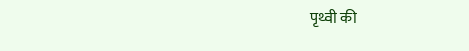पृथ्वी की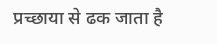प्रच्छाया से ढक जाता है